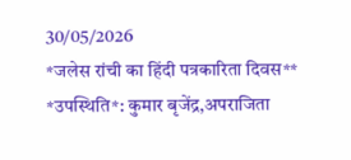30/05/2026
*जलेस रांची का हिंदी पत्रकारिता दिवस**
*उपस्थिति*: कुमार बृजेंद्र,अपराजिता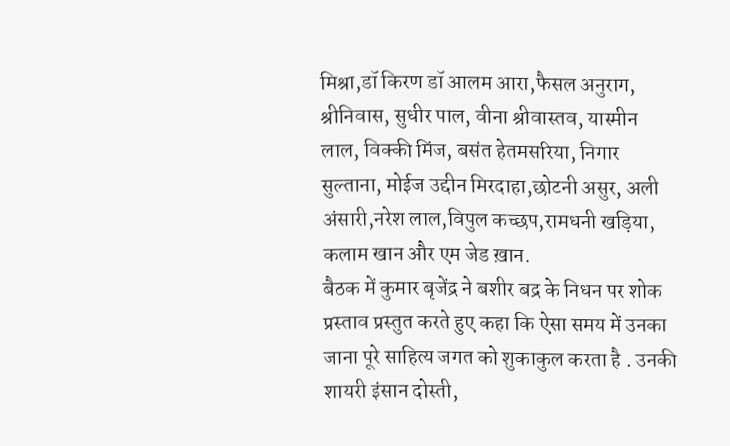मिश्रा,डॉ किरण डॉ आलम आरा,फैसल अनुराग, श्रीनिवास, सुधीर पाल, वीना श्रीवास्तव, यास्मीन लाल, विक्की मिंज, बसंत हेतमसरिया, निगार सुल्ताना, मोईज उद्दीन मिरदाहा,छोटनी असुर, अली अंसारी,नरेश लाल,विपुल कच्छप,रामधनी खड़िया, कलाम खान और एम जेड ख़ान.
बैठक में कुमार बृजेंद्र ने बशीर बद्र के निधन पर शोक प्रस्ताव प्रस्तुत करते हुए कहा कि ऐसा समय में उनका जाना पूरे साहित्य जगत को शुकाकुल करता है . उनकी शायरी इंसान दोस्ती,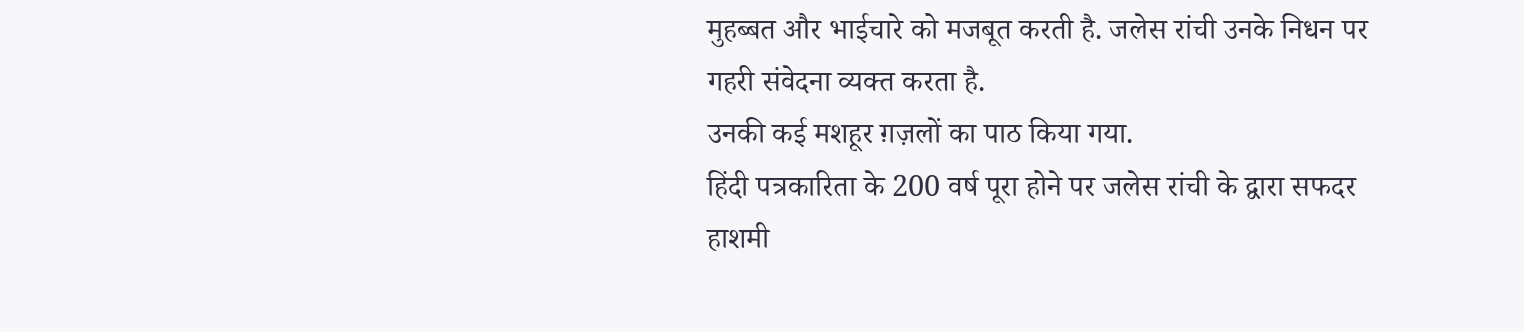मुहब्बत और भाईचारे को मजबूत करती है. जलेस रांची उनके निधन पर गहरी संवेदना व्यक्त करता है.
उनकी कई मशहूर ग़ज़लों का पाठ किया गया.
हिंदी पत्रकारिता के 200 वर्ष पूरा होने पर जलेस रांची के द्वारा सफदर हाशमी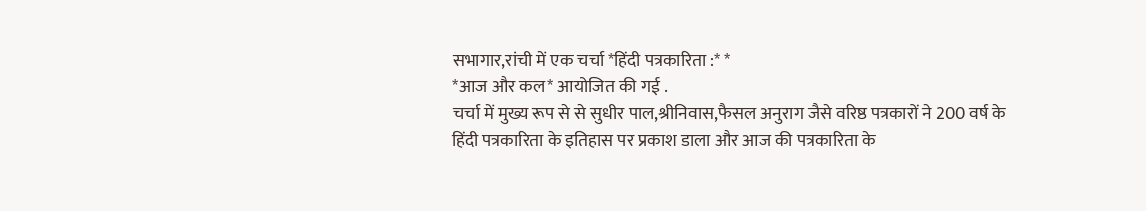सभागार,रांची में एक चर्चा *हिंदी पत्रकारिता :* *
*आज और कल* आयोजित की गई .
चर्चा में मुख्य रूप से से सुधीर पाल,श्रीनिवास,फैसल अनुराग जैसे वरिष्ठ पत्रकारों ने 200 वर्ष के हिंदी पत्रकारिता के इतिहास पर प्रकाश डाला और आज की पत्रकारिता के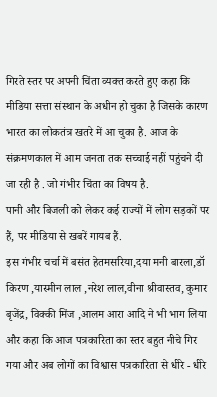गिरते स्तर पर अपनी चिंता व्यक्त करते हुए कहा कि मीडिया सत्ता संस्थान के अधीन हो चुका है जिसके कारण भारत का लोकतंत्र खतरे में आ चुका है. आज के संक्रमणकाल में आम जनता तक सच्चाई नहीं पहुंचने दी जा रही है . जो गंभीर चिंता का विषय है.
पानी और बिजली को लेकर कई राज्यों में लोग सड़कों पर हैं, पर मीडिया से खबरें गायब हैं.
इस गंभीर चर्चा में बसंत हेतमसरिया,दया मनी बारला,डॉ किरण ,यास्मीन लाल ,नरेश लाल,वीना श्रीवास्तव, कुमार बृजेंद्र, विक्की मिंज ,आलम आरा आदि ने भी भाग लिया और कहा कि आज पत्रकारिता का स्तर बहुत नीचे गिर गया और अब लोगों का विश्वास पत्रकारिता से धीरे - धीरे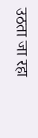उठता जा रहा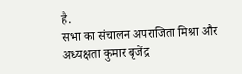है.
सभा का संचालन अपराजिता मिश्रा और अध्यक्षता कुमार बृजेंद्र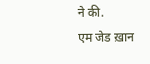ने की.
एम जेड ख़ान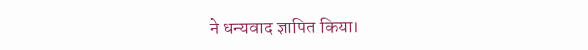ने धन्यवाद ज्ञापित किया।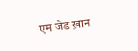एम जेड ख़ान